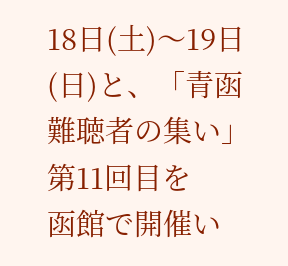18日(土)〜19日(日)と、「青函難聴者の集い」第11回目を
函館で開催い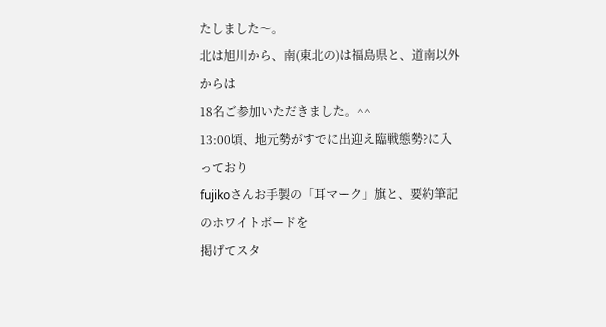たしました〜。
北は旭川から、南(東北の)は福島県と、道南以外からは
18名ご参加いただきました。^^
13:00頃、地元勢がすでに出迎え臨戦態勢?に入っており
fujikoさんお手製の「耳マーク」旗と、要約筆記のホワイトボードを
掲げてスタ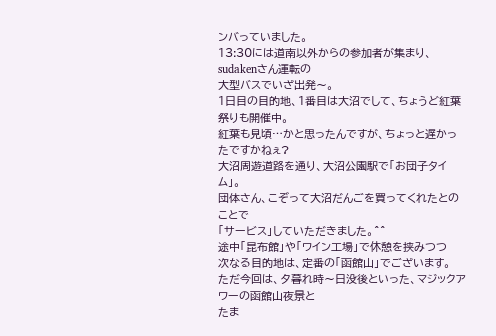ンバっていました。
13:30には道南以外からの参加者が集まり、sudakenさん運転の
大型バスでいざ出発〜。
1日目の目的地、1番目は大沼でして、ちょうど紅葉祭りも開催中。
紅葉も見頃…かと思ったんですが、ちょっと遅かったですかねぇ?
大沼周遊道路を通り、大沼公園駅で「お団子タイム」。
団体さん、こぞって大沼だんごを買ってくれたとのことで
「サービス」していただきました。^^
途中「昆布館」や「ワイン工場」で休憩を挟みつつ
次なる目的地は、定番の「函館山」でございます。
ただ今回は、夕暮れ時〜日没後といった、マジックアワーの函館山夜景と
たま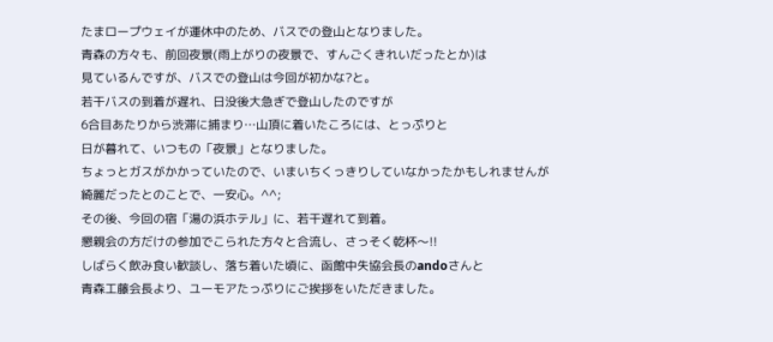たまロープウェイが運休中のため、バスでの登山となりました。
青森の方々も、前回夜景(雨上がりの夜景で、すんごくきれいだったとか)は
見ているんですが、バスでの登山は今回が初かな?と。
若干バスの到着が遅れ、日没後大急ぎで登山したのですが
6合目あたりから渋滞に捕まり…山頂に着いたころには、とっぷりと
日が暮れて、いつもの「夜景」となりました。
ちょっとガスがかかっていたので、いまいちくっきりしていなかったかもしれませんが
綺麗だったとのことで、一安心。^^;
その後、今回の宿「湯の浜ホテル」に、若干遅れて到着。
懇親会の方だけの参加でこられた方々と合流し、さっそく乾杯〜!!
しばらく飲み食い歓談し、落ち着いた頃に、函館中失協会長のandoさんと
青森工藤会長より、ユーモアたっぷりにご挨拶をいただきました。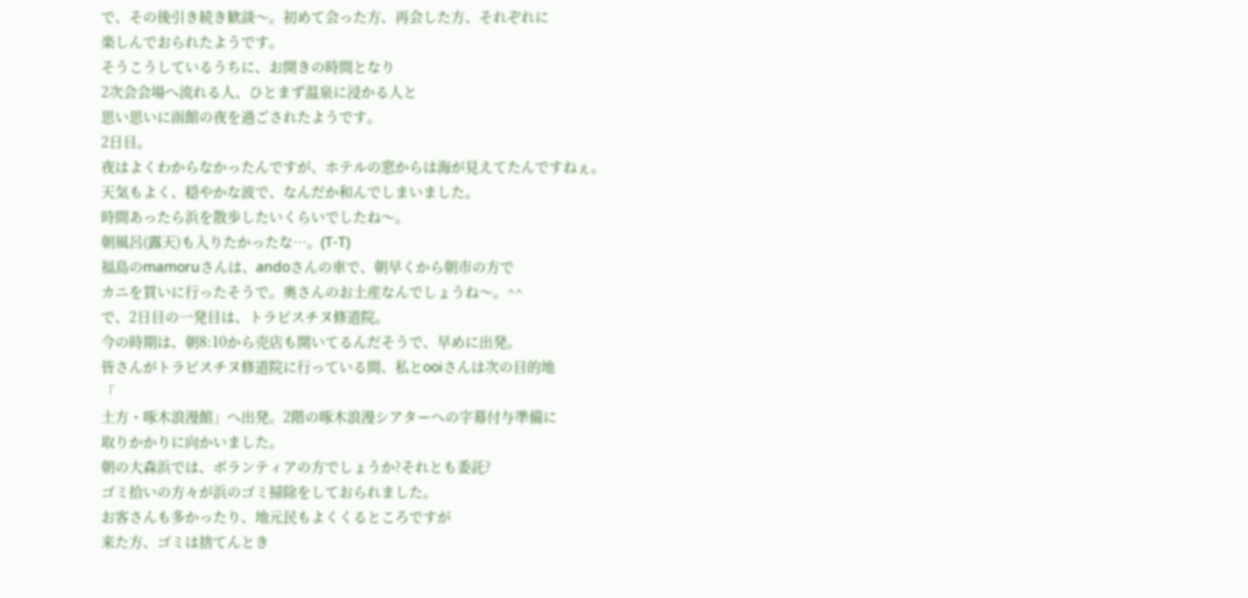で、その後引き続き歓談〜。初めて会った方、再会した方、それぞれに
楽しんでおられたようです。
そうこうしているうちに、お開きの時間となり
2次会会場へ流れる人、ひとまず温泉に浸かる人と
思い思いに函館の夜を過ごされたようです。
2日目。
夜はよくわからなかったんですが、ホテルの窓からは海が見えてたんですねぇ。
天気もよく、穏やかな波で、なんだか和んでしまいました。
時間あったら浜を散歩したいくらいでしたね〜。
朝風呂(露天)も入りたかったな…。(T-T)
福島のmamoruさんは、andoさんの車で、朝早くから朝市の方で
カニを買いに行ったそうで。奥さんのお土産なんでしょうね〜。^^
で、2日目の一発目は、トラピスチヌ修道院。
今の時期は、朝8:10から売店も開いてるんだそうで、早めに出発。
皆さんがトラピスチヌ修道院に行っている間、私とooiさんは次の目的地
「
土方・啄木浪漫館」へ出発。2階の啄木浪漫シアターへの字幕付与準備に
取りかかりに向かいました。
朝の大森浜では、ボランティアの方でしょうか?それとも委託?
ゴミ拾いの方々が浜のゴミ掃除をしておられました。
お客さんも多かったり、地元民もよくくるところですが
来た方、ゴミは捨てんとき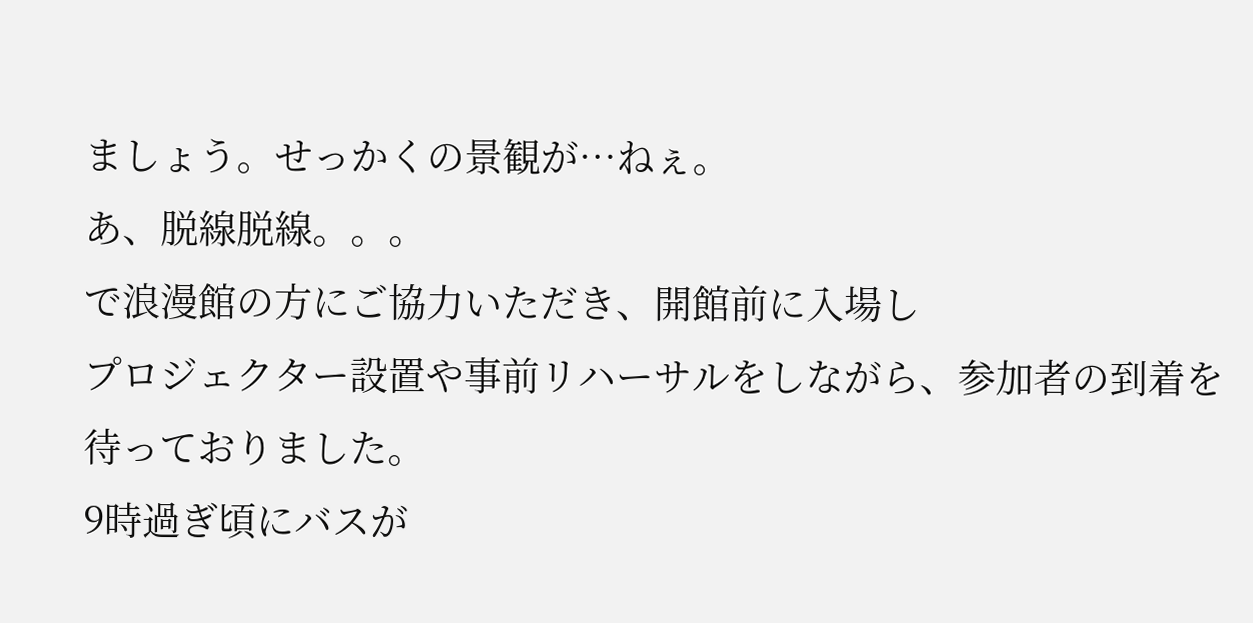ましょう。せっかくの景観が…ねぇ。
あ、脱線脱線。。。
で浪漫館の方にご協力いただき、開館前に入場し
プロジェクター設置や事前リハーサルをしながら、参加者の到着を待っておりました。
9時過ぎ頃にバスが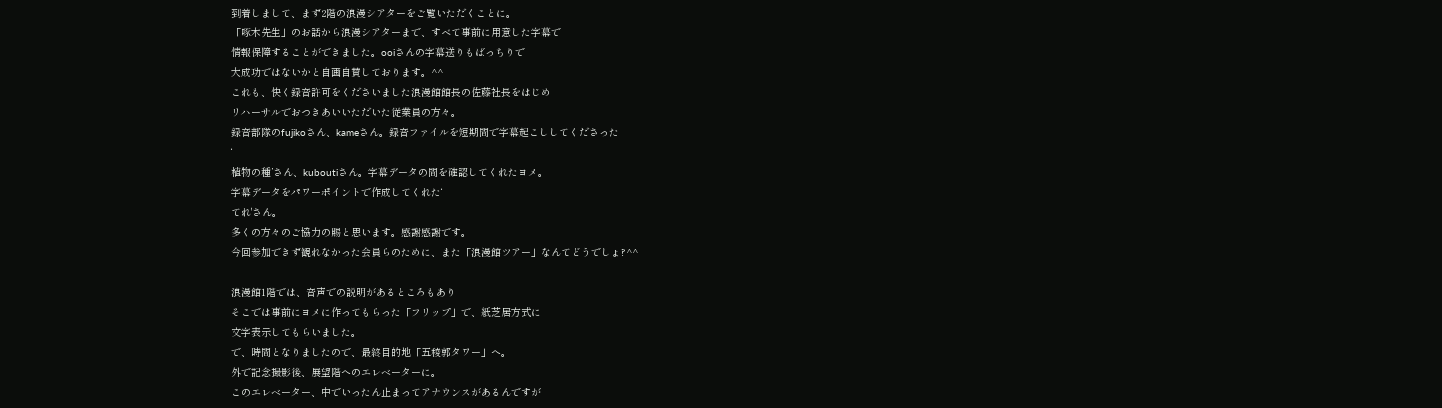到着しまして、まず2階の浪漫シアターをご覧いただくことに。
「啄木先生」のお話から浪漫シアターまで、すべて事前に用意した字幕で
情報保障することができました。ooiさんの字幕送りもばっちりで
大成功ではないかと自画自賛しております。^^
これも、快く録音許可をくださいました浪漫館館長の佐藤社長をはじめ
リハーサルでおつきあいいただいた従業員の方々。
録音部隊のfujikoさん、kameさん。録音ファイルを短期間で字幕起こししてくださった
‘
植物の種’さん、kuboutiさん。字幕データの間を確認してくれたヨメ。
字幕データをパワーポイントで作成してくれた‘
てれ'さん。
多くの方々のご協力の賜と思います。感謝感謝です。
今回参加できず観れなかった会員らのために、また「浪漫館ツアー」なんてどうでしょ?^^

浪漫館1階では、音声での説明があるところもあり
そこでは事前にヨメに作ってもらった「フリップ」で、紙芝居方式に
文字表示してもらいました。
で、時間となりましたので、最終目的地「五稜郭タワー」へ。
外で記念撮影後、展望階へのエレベーターに。
このエレベーター、中でいったん止まってアナウンスがあるんですが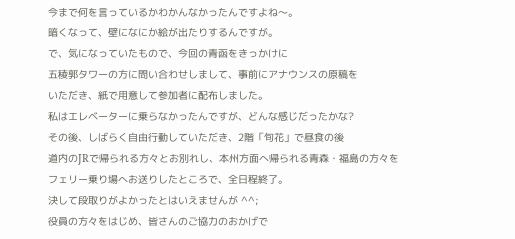今まで何を言っているかわかんなかったんですよね〜。
暗くなって、壁になにか絵が出たりするんですが。
で、気になっていたもので、今回の青函をきっかけに
五稜郭タワーの方に問い合わせしまして、事前にアナウンスの原稿を
いただき、紙で用意して参加者に配布しました。
私はエレベーターに乗らなかったんですが、どんな感じだったかな?
その後、しばらく自由行動していただき、2階「旬花」で昼食の後
道内のJRで帰られる方々とお別れし、本州方面へ帰られる青森・福島の方々を
フェリー乗り場へお送りしたところで、全日程終了。
決して段取りがよかったとはいえませんが ^^;
役員の方々をはじめ、皆さんのご協力のおかげで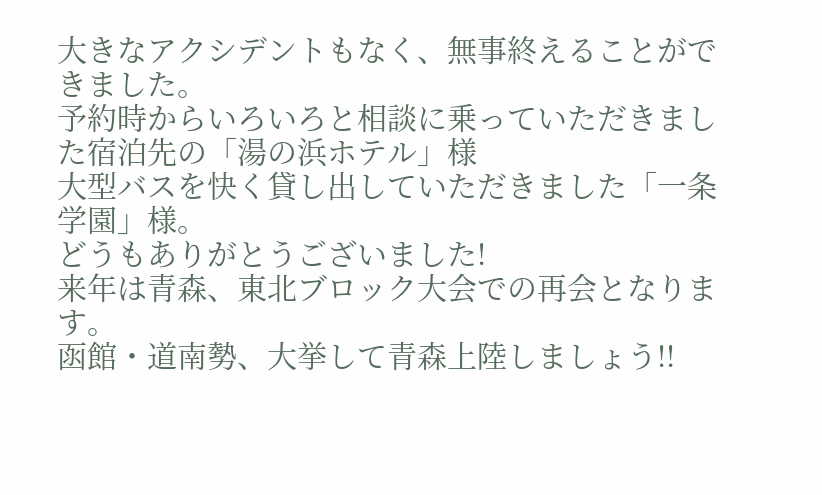大きなアクシデントもなく、無事終えることができました。
予約時からいろいろと相談に乗っていただきました宿泊先の「湯の浜ホテル」様
大型バスを快く貸し出していただきました「一条学園」様。
どうもありがとうございました!
来年は青森、東北ブロック大会での再会となります。
函館・道南勢、大挙して青森上陸しましょう!!